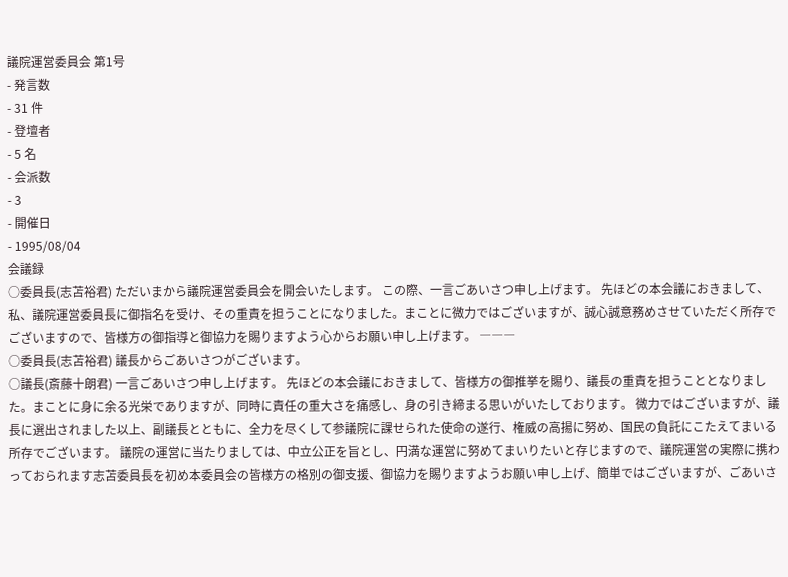議院運営委員会 第1号
- 発言数
- 31 件
- 登壇者
- 5 名
- 会派数
- 3
- 開催日
- 1995/08/04
会議録
○委員長(志苫裕君) ただいまから議院運営委員会を開会いたします。 この際、一言ごあいさつ申し上げます。 先ほどの本会議におきまして、私、議院運営委員長に御指名を受け、その重責を担うことになりました。まことに微力ではございますが、誠心誠意務めさせていただく所存でございますので、皆様方の御指導と御協力を賜りますよう心からお願い申し上げます。 ―――
○委員長(志苫裕君) 議長からごあいさつがございます。
○議長(斎藤十朗君) 一言ごあいさつ申し上げます。 先ほどの本会議におきまして、皆様方の御推挙を賜り、議長の重責を担うこととなりました。まことに身に余る光栄でありますが、同時に責任の重大さを痛感し、身の引き締まる思いがいたしております。 微力ではございますが、議長に選出されました以上、副議長とともに、全力を尽くして参議院に課せられた使命の遂行、権威の高揚に努め、国民の負託にこたえてまいる所存でございます。 議院の運営に当たりましては、中立公正を旨とし、円満な運営に努めてまいりたいと存じますので、議院運営の実際に携わっておられます志苫委員長を初め本委員会の皆様方の格別の御支援、御協力を賜りますようお願い申し上げ、簡単ではございますが、ごあいさ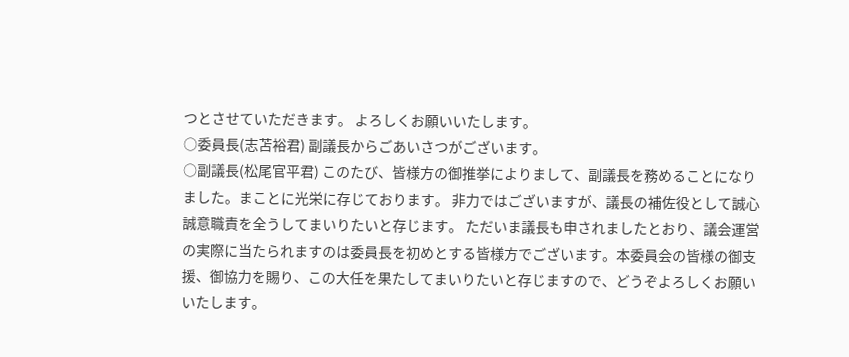つとさせていただきます。 よろしくお願いいたします。
○委員長(志苫裕君) 副議長からごあいさつがございます。
○副議長(松尾官平君) このたび、皆様方の御推挙によりまして、副議長を務めることになりました。まことに光栄に存じております。 非力ではございますが、議長の補佐役として誠心誠意職責を全うしてまいりたいと存じます。 ただいま議長も申されましたとおり、議会運営の実際に当たられますのは委員長を初めとする皆様方でございます。本委員会の皆様の御支援、御協力を賜り、この大任を果たしてまいりたいと存じますので、どうぞよろしくお願いいたします。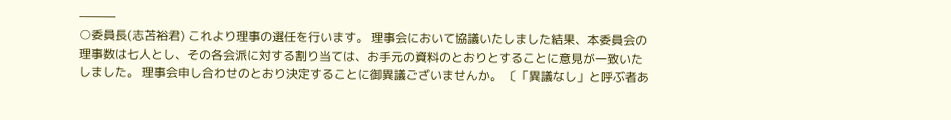―――
○委員長(志苫裕君) これより理事の選任を行います。 理事会において協議いたしました結果、本委員会の理事数は七人とし、その各会派に対する割り当ては、お手元の資料のとおりとすることに意見が一致いたしました。 理事会申し合わせのとおり決定することに御異議ございませんか。 〔「異議なし」と呼ぶ者あ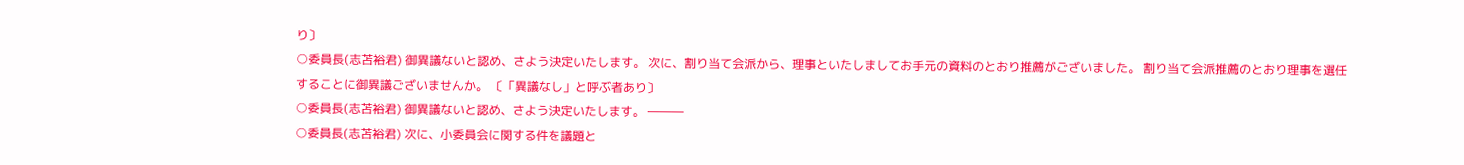り〕
○委員長(志苫裕君) 御異議ないと認め、さよう決定いたします。 次に、割り当て会派から、理事といたしましてお手元の資料のとおり推薦がございました。 割り当て会派推薦のとおり理事を選任することに御異議ございませんか。 〔「異議なし」と呼ぶ者あり〕
○委員長(志苫裕君) 御異議ないと認め、さよう決定いたします。 ―――
○委員長(志苫裕君) 次に、小委員会に関する件を議題と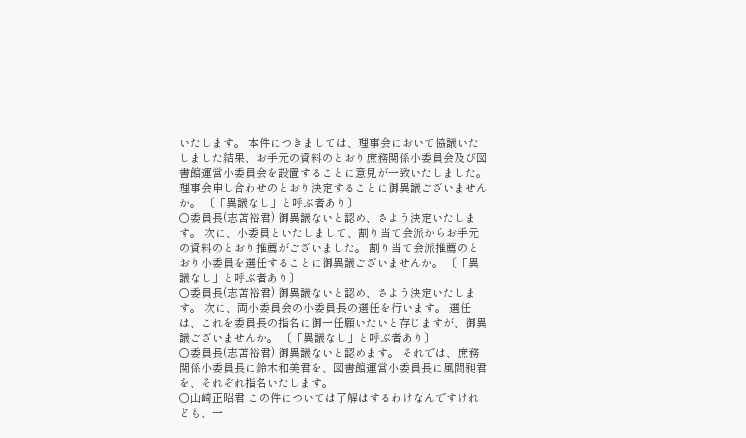いたします。 本件につきましては、理事会において協議いたしました結果、お手元の資料のとおり庶務関係小委員会及び図書館運営小委員会を設置することに意見が一致いたしました。 理事会申し合わせのとおり決定することに御異議ございませんか。 〔「異議なし」と呼ぶ者あり〕
○委員長(志苫裕君) 御異議ないと認め、さよう決定いたします。 次に、小委員といたしまして、割り当て会派からお手元の資料のとおり推薦がございました。 割り当て会派推薦のとおり小委員を選任することに御異議ございませんか。 〔「異議なし」と呼ぶ者あり〕
○委員長(志苫裕君) 御異議ないと認め、さよう決定いたします。 次に、両小委員会の小委員長の選任を行います。 選任は、これを委員長の指名に御一任願いたいと存じますが、御異議ございませんか。 〔「異議なし」と呼ぶ者あり〕
○委員長(志苫裕君) 御異議ないと認めます。 それでは、庶務関係小委員長に鈴木和美君を、図書館運営小委員長に風間昶君を、それぞれ指名いたします。
○山崎正昭君 この件については了解はするわけなんですけれども、一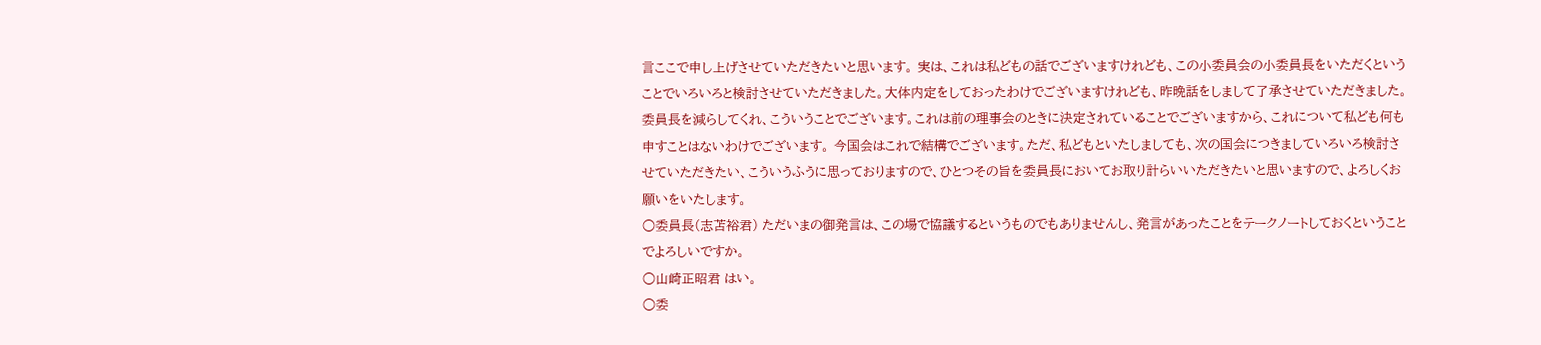言ここで申し上げさせていただきたいと思います。 実は、これは私どもの話でございますけれども、この小委員会の小委員長をいただくということでいろいろと検討させていただきました。大体内定をしておったわけでございますけれども、昨晩話をしまして了承させていただきました。委員長を減らしてくれ、こういうことでございます。これは前の理事会のときに決定されていることでございますから、これについて私ども何も申すことはないわけでございます。 今国会はこれで結構でございます。ただ、私どもといたしましても、次の国会につきましていろいろ検討させていただきたい、こういうふうに思っておりますので、ひとつその旨を委員長においてお取り計らいいただきたいと思いますので、よろしくお願いをいたします。
○委員長(志苫裕君) ただいまの御発言は、この場で協議するというものでもありませんし、発言があったことをテークノートしておくということでよろしいですか。
○山崎正昭君 はい。
○委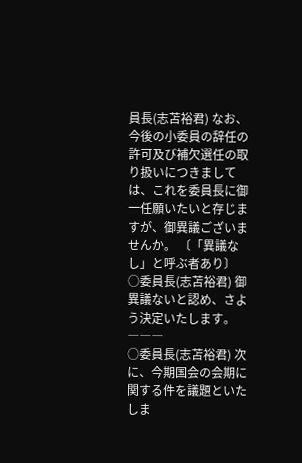員長(志苫裕君) なお、今後の小委員の辞任の許可及び補欠選任の取り扱いにつきましては、これを委員長に御一任願いたいと存じますが、御異議ございませんか。 〔「異議なし」と呼ぶ者あり〕
○委員長(志苫裕君) 御異議ないと認め、さよう決定いたします。 ―――
○委員長(志苫裕君) 次に、今期国会の会期に関する件を議題といたしま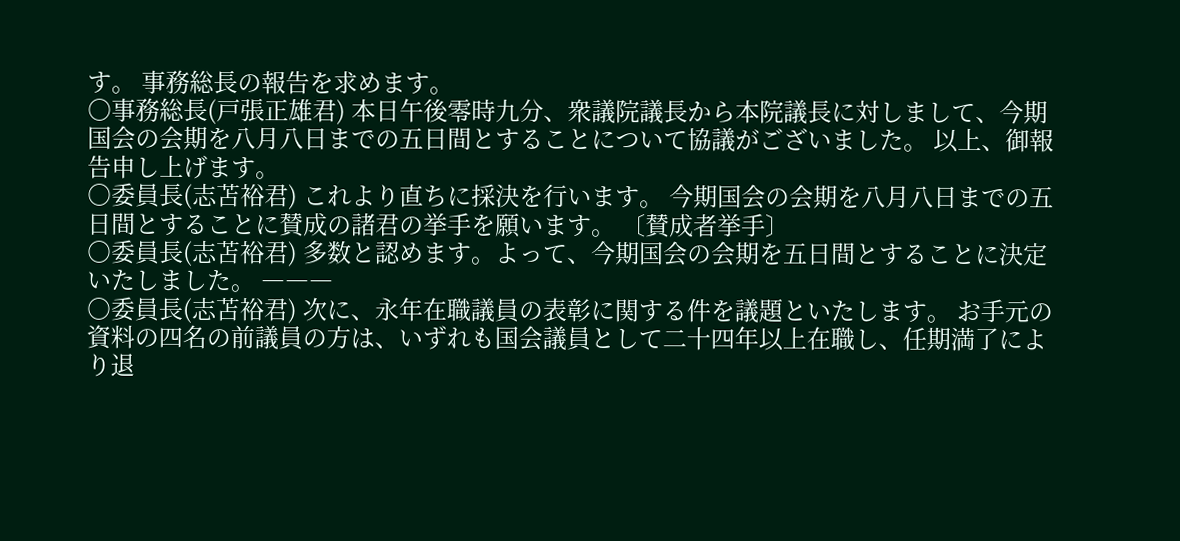す。 事務総長の報告を求めます。
○事務総長(戸張正雄君) 本日午後零時九分、衆議院議長から本院議長に対しまして、今期国会の会期を八月八日までの五日間とすることについて協議がございました。 以上、御報告申し上げます。
○委員長(志苫裕君) これより直ちに採決を行います。 今期国会の会期を八月八日までの五日間とすることに賛成の諸君の挙手を願います。 〔賛成者挙手〕
○委員長(志苫裕君) 多数と認めます。よって、今期国会の会期を五日間とすることに決定いたしました。 ―――
○委員長(志苫裕君) 次に、永年在職議員の表彰に関する件を議題といたします。 お手元の資料の四名の前議員の方は、いずれも国会議員として二十四年以上在職し、任期満了により退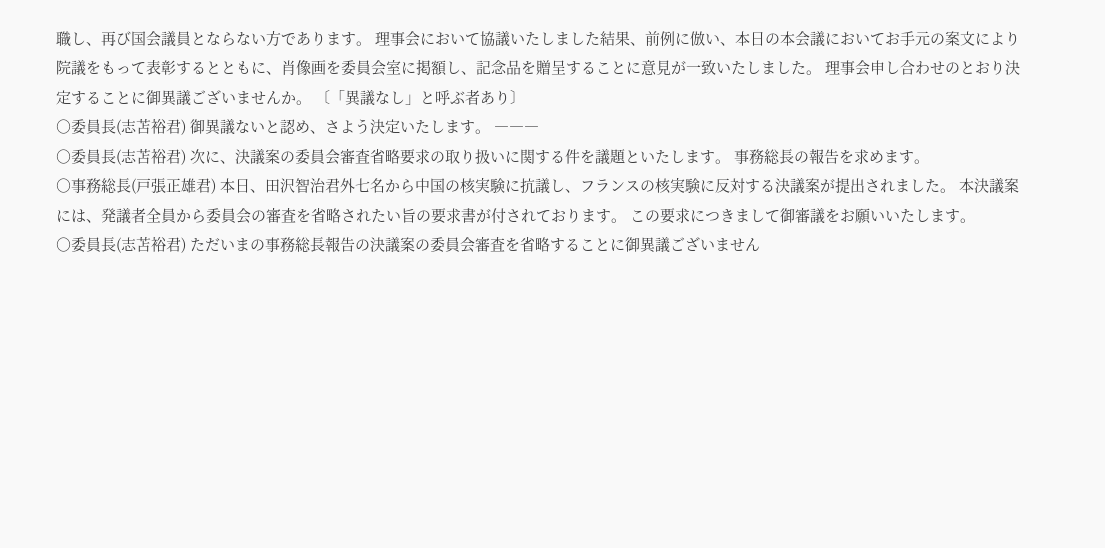職し、再び国会議員とならない方であります。 理事会において協議いたしました結果、前例に倣い、本日の本会議においてお手元の案文により院議をもって表彰するとともに、肖像画を委員会室に掲額し、記念品を贈呈することに意見が一致いたしました。 理事会申し合わせのとおり決定することに御異議ございませんか。 〔「異議なし」と呼ぶ者あり〕
○委員長(志苫裕君) 御異議ないと認め、さよう決定いたします。 ―――
○委員長(志苫裕君) 次に、決議案の委員会審査省略要求の取り扱いに関する件を議題といたします。 事務総長の報告を求めます。
○事務総長(戸張正雄君) 本日、田沢智治君外七名から中国の核実験に抗議し、フランスの核実験に反対する決議案が提出されました。 本決議案には、発議者全員から委員会の審査を省略されたい旨の要求書が付されております。 この要求につきまして御審議をお願いいたします。
○委員長(志苫裕君) ただいまの事務総長報告の決議案の委員会審査を省略することに御異議ございません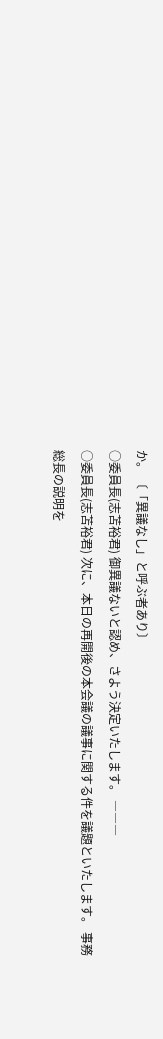か。 〔「異議なし」と呼ぶ者あり〕
○委員長(志苫裕君) 御異議ないと認め、さよう決定いたします。 ―――
○委員長(志苫裕君) 次に、本日の再開後の本会議の議事に関する件を議題といたします。 事務総長の説明を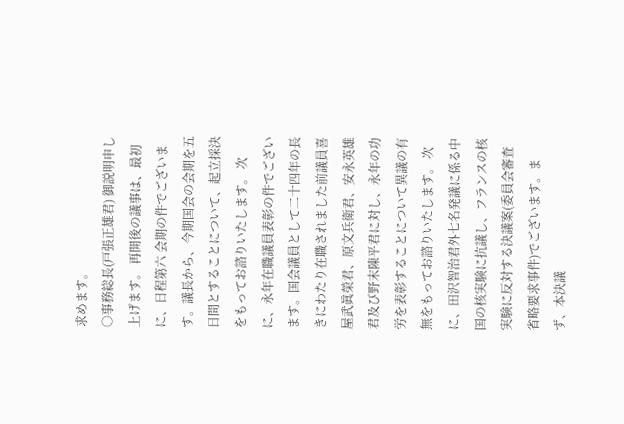求めます。
○事務総長(戸張正雄君) 御説明申し上げます。 再開後の議事は、最初に、日程第六 会期の件でございます。議長から、今期国会の会期を五日間とすることについて、起立採決をもってお諮りいたします。 次に、永年在職議員表彰の件でございます。国会議員として二十四年の長きにわたり在職されました前議員喜屋武眞榮君、原文兵衛君、安永英雄君及び野末陳平君に対し、永年の功労を表彰することについて異議の有無をもってお諮りいたします。 次に、田沢智治君外七名発議に係る中国の核実験に抗議し、フランスの核実験に反対する決議案(委員会審査省略要求事件)でございます。まず、本決議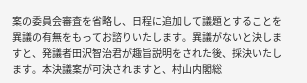案の委員会審査を省略し、日程に追加して議題とすることを異議の有無をもってお諮りいたします。異議がないと決しますと、発議者田沢智治君が趣旨説明をされた後、採決いたします。本決議案が可決されますと、村山内閣総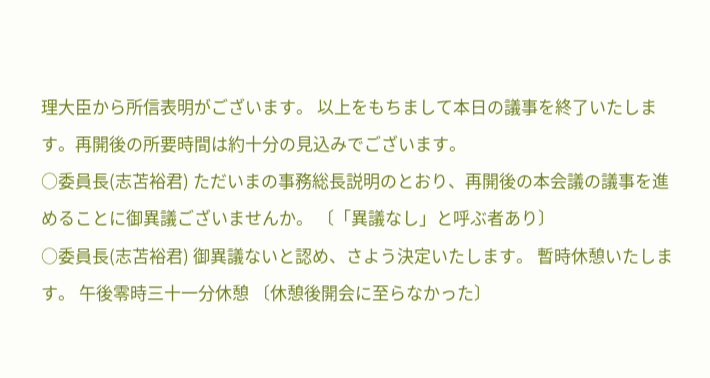理大臣から所信表明がございます。 以上をもちまして本日の議事を終了いたします。再開後の所要時間は約十分の見込みでございます。
○委員長(志苫裕君) ただいまの事務総長説明のとおり、再開後の本会議の議事を進めることに御異議ございませんか。 〔「異議なし」と呼ぶ者あり〕
○委員長(志苫裕君) 御異議ないと認め、さよう決定いたします。 暫時休憩いたします。 午後零時三十一分休憩 〔休憩後開会に至らなかった〕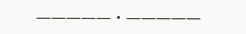―――――・―――――